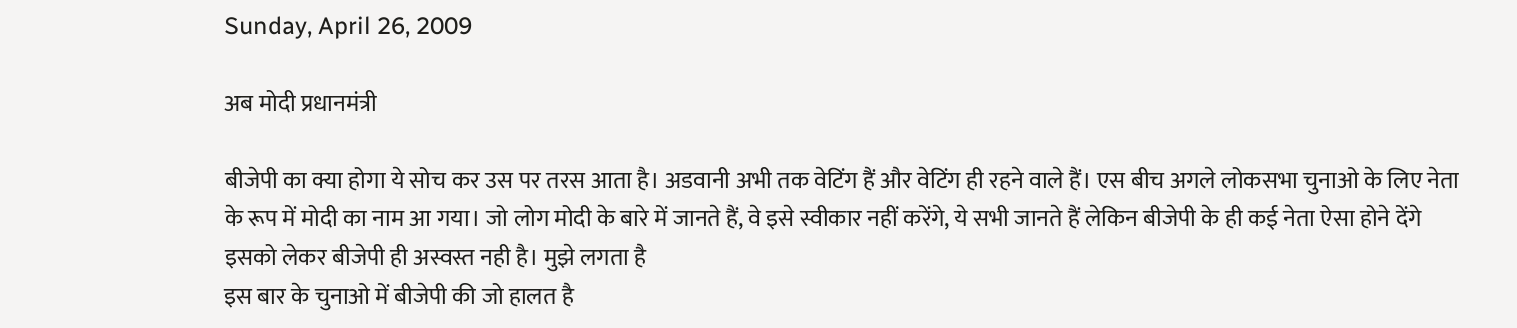Sunday, April 26, 2009

अब मोदी प्रधानमंत्री

बीजेपी का क्या होगा ये सोच कर उस पर तरस आता है। अडवानी अभी तक वेटिंग हैं और वेटिंग ही रहने वाले हैं। एस बीच अगले लोकसभा चुनाओ के लिए नेता के रूप में मोदी का नाम आ गया। जो लोग मोदी के बारे में जानते हैं, वे इसे स्वीकार नहीं करेंगे, ये सभी जानते हैं लेकिन बीजेपी के ही कई नेता ऐसा होने देंगे इसको लेकर बीजेपी ही अस्वस्त नही है। मुझे लगता है
इस बार के चुनाओ में बीजेपी की जो हालत है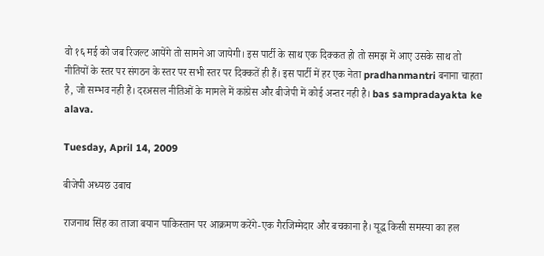वो १६ मई को जब रिजल्ट आयेंगे तो सामने आ जायेगी। इस पार्टी के साथ एक दिक्कत हो तो समझ में आए उसके साथ तो नीतियों के स्तर पर संगठन के स्तर पर सभी स्तर पर दिक्कतें ही हैं। इस पार्टी में हर एक नेता pradhanmantri बनाना चाहता है, जो सम्भव नही है। दरअसल नीतिओं के मामले में कांग्रेस और बीजेपी में कोई अन्तर नही है। bas sampradayakta ke alava.

Tuesday, April 14, 2009

बीजेपी अध्यछ उबाच

राजनाथ सिंह का ताजा बयान पाकिस्तान पर आक्रमण करेंगे-एक गैरजिम्मेदार और बचकाना है। यूद्ध किसी समस्या का हल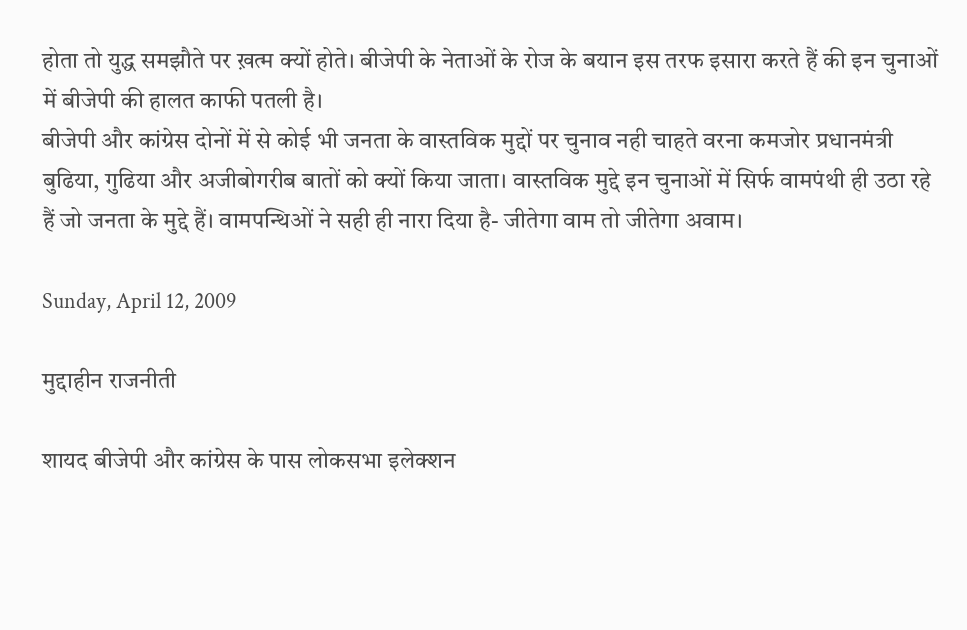होता तो युद्ध समझौते पर ख़त्म क्यों होते। बीजेपी के नेताओं के रोज के बयान इस तरफ इसारा करते हैं की इन चुनाओं में बीजेपी की हालत काफी पतली है।
बीजेपी और कांग्रेस दोनों में से कोई भी जनता के वास्तविक मुद्दों पर चुनाव नही चाहते वरना कमजोर प्रधानमंत्री बुढिया, गुढिया और अजीबोगरीब बातों को क्यों किया जाता। वास्तविक मुद्दे इन चुनाओं में सिर्फ वामपंथी ही उठा रहे हैं जो जनता के मुद्दे हैं। वामपन्थिओं ने सही ही नारा दिया है- जीतेगा वाम तो जीतेगा अवाम।

Sunday, April 12, 2009

मुद्दाहीन राजनीती

शायद बीजेपी और कांग्रेस के पास लोकसभा इलेक्शन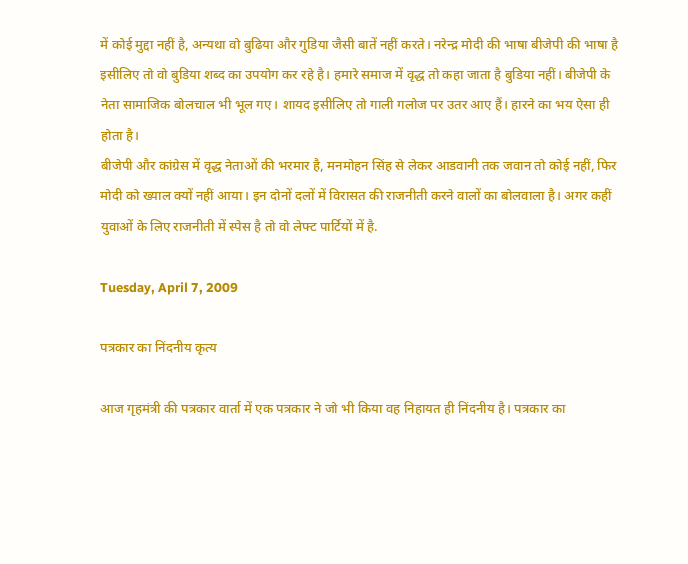में कोई मुद्दा नहीं है, अन्यथा वो बुढिया और गुडिया जैसी बातें नहीं करते। नरेन्द्र मोदी की भाषा बीजेपी की भाषा है इसीलिए तो वो बुडिया शब्द का उपयोग कर रहे है। हमारे समाज में वृद्ध तो कहा जाता है बुडिया नहीं। बीजेपी के नेता सामाजिक बोलचाल भी भूल गए। शायद इसीलिए तो गाली गलोज पर उतर आए हैं। हारने का भय ऐसा ही होता है।
बीजेपी और कांग्रेस में वृद्ध नेताओं की भरमार है, मनमोहन सिंह से लेकर आडवानी तक जवान तो कोई नहीं, फिर मोदी को ख्याल क्यों नहीं आया। इन दोनों दलों में विरासत की राजनीती करने वालों का बोलवाला है। अगर कहीं युवाओं के लिए राजनीती में स्पेस है तो वो लेफ्ट पार्टियों में है.

Tuesday, April 7, 2009

पत्रकार का निंदनीय कृत्य

आज गृहमंत्री की पत्रकार वार्ता में एक पत्रकार ने जो भी किया वह निहायत ही निंदनीय है। पत्रकार का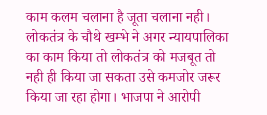काम कलम चलाना है जूता चलाना नही। लोकतंत्र के चौथे खम्भे ने अगर न्यायपालिका का काम किया तो लोकतंत्र को मजबूत तो नही ही किया जा सकता उसे कमजोर जरूर किया जा रहा होगा। भाजपा ने आरोपी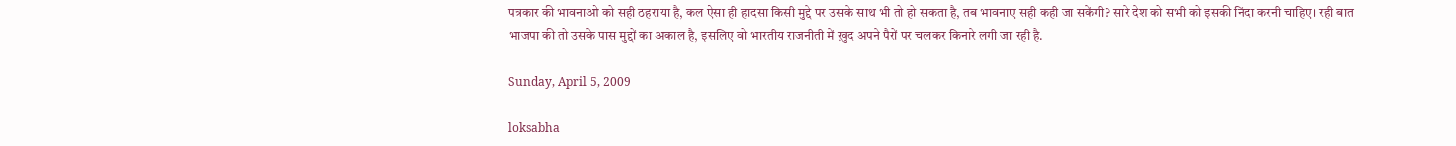पत्रकार की भावनाओ को सही ठहराया है, कल ऐसा ही हादसा किसी मुद्दे पर उसके साथ भी तो हो सकता है, तब भावनाए सही कही जा सकेंगी? सारे देश को सभी को इसकी निंदा करनी चाहिए। रही बात भाजपा की तो उसके पास मुद्दों का अकाल है, इसलिए वो भारतीय राजनीती में ख़ुद अपने पैरों पर चलकर किनारे लगी जा रही है.

Sunday, April 5, 2009

loksabha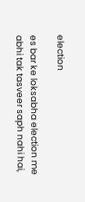election

es bar ke loksabha election me abhi tak tasveer saph nahi hai,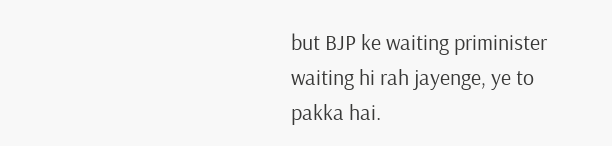but BJP ke waiting priminister waiting hi rah jayenge, ye to pakka hai.